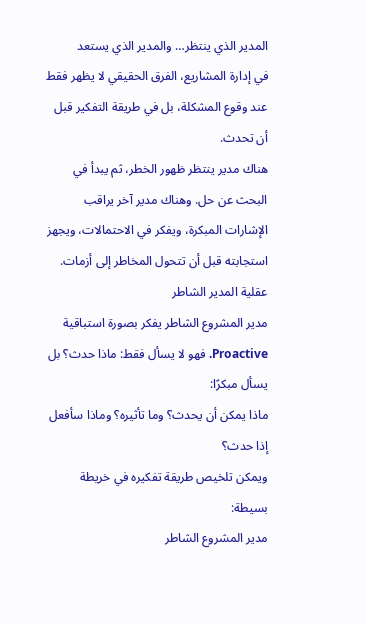المدير الذي ينتظر… والمدير الذي يستعد
في إدارة المشاريع، الفرق الحقيقي لا يظهر فقط عند وقوع المشكلة، بل في طريقة التفكير قبل أن تحدث.
هناك مدير ينتظر ظهور الخطر، ثم يبدأ في البحث عن حل. وهناك مدير آخر يراقب الإشارات المبكرة، ويفكر في الاحتمالات، ويجهز استجابته قبل أن تتحول المخاطر إلى أزمات.
عقلية المدير الشاطر
مدير المشروع الشاطر يفكر بصورة استباقية Proactive. فهو لا يسأل فقط: ماذا حدث؟ بل يسأل مبكرًا:
ماذا يمكن أن يحدث؟ وما تأثيره؟ وماذا سأفعل إذا حدث؟
ويمكن تلخيص طريقة تفكيره في خريطة بسيطة:
مدير المشروع الشاطر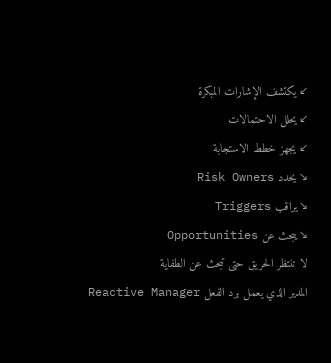↙ يكتشف الإشارات المبكرة
↙ يحلل الاحتمالات
↙ يجهز خطط الاستجابة
↘ يحدد Risk Owners
↘ يراقب Triggers
↘ يبحث عن Opportunities
لا تنتظر الحريق حتى تبحث عن الطفاية
المدير الذي يعمل برد الفعل Reactive Manager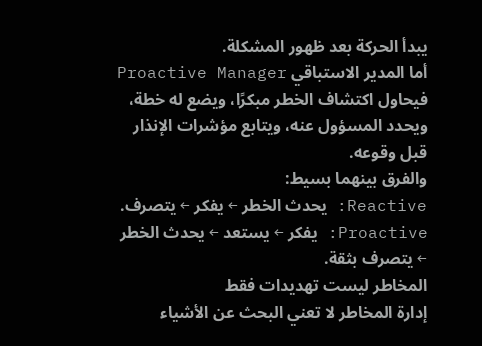يبدأ الحركة بعد ظهور المشكلة.
أما المدير الاستباقي Proactive Manager فيحاول اكتشاف الخطر مبكرًا، ويضع له خطة، ويحدد المسؤول عنه، ويتابع مؤشرات الإنذار قبل وقوعه.
والفرق بينهما بسيط:
Reactive: يحدث الخطر ← يفكر ← يتصرف.
Proactive: يفكر ← يستعد ← يحدث الخطر ← يتصرف بثقة.
المخاطر ليست تهديدات فقط
إدارة المخاطر لا تعني البحث عن الأشياء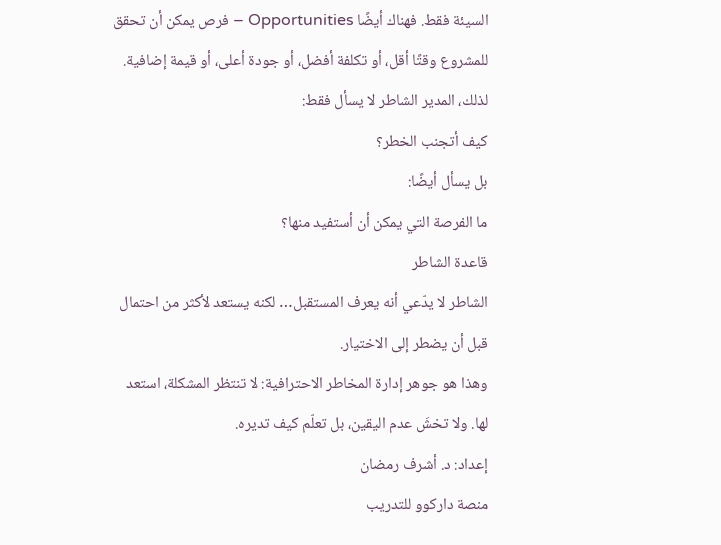السيئة فقط. فهناك أيضًا Opportunities – فرص يمكن أن تحقق للمشروع وقتًا أقل، أو تكلفة أفضل، أو جودة أعلى، أو قيمة إضافية.
لذلك، المدير الشاطر لا يسأل فقط:
كيف أتجنب الخطر؟
بل يسأل أيضًا:
ما الفرصة التي يمكن أن أستفيد منها؟
قاعدة الشاطر
الشاطر لا يدّعي أنه يعرف المستقبل… لكنه يستعد لأكثر من احتمال قبل أن يضطر إلى الاختيار.
وهذا هو جوهر إدارة المخاطر الاحترافية: لا تنتظر المشكلة، استعد لها. ولا تخشَ عدم اليقين، بل تعلّم كيف تديره.
إعداد: د. أشرف رمضان
منصة داركوو للتدريب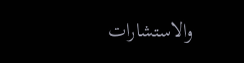والاستشارات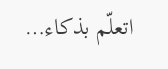اتعلّم بذكاء…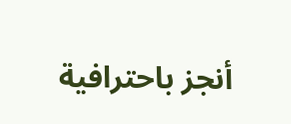أنجز باحترافية